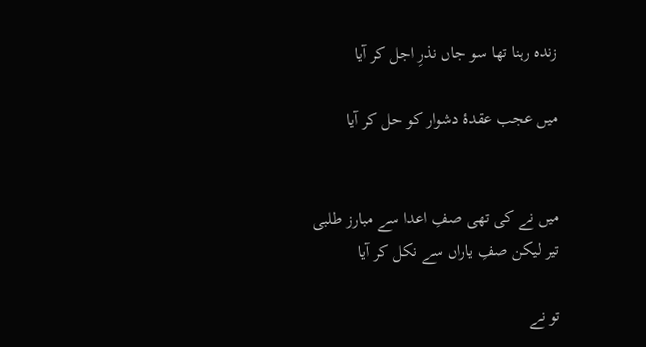زندہ رہنا تھا سو جاں نذرِ اجل کر آیا

میں عجب عقدۂ دشوار کو حل کر آیا


میں نے کی تھی صفِ اعدا سے مبارز طلبی
تیر لیکن صفِ یاراں سے نکل کر آیا

تو نے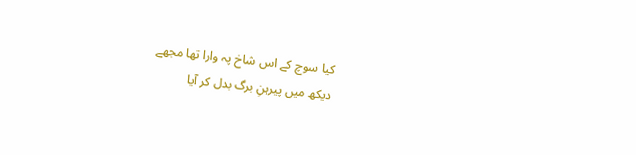کیا سوچ کے اس شاخ پہ وارا تھا مجھے
دیکھ میں پیرہنِ برگ بدل کر آیا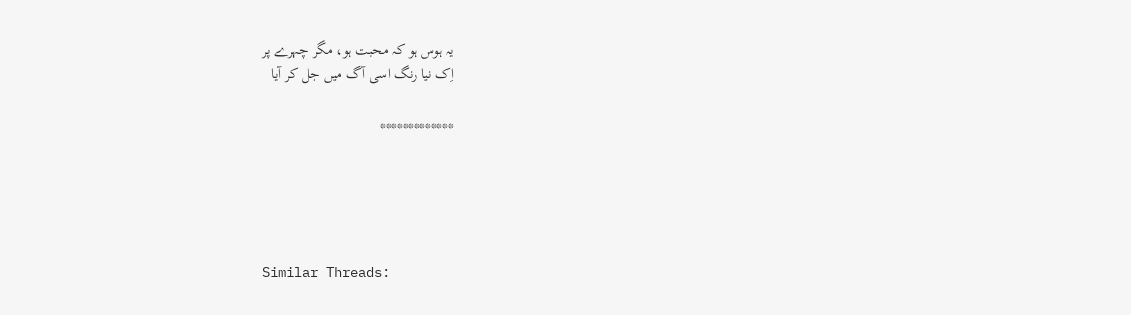یہ ہوس ہو کہ محبت ہو، مگر چہرے پر
اِک نیا رنگ اسی آگ میں جل کر آیا

*************





Similar Threads: